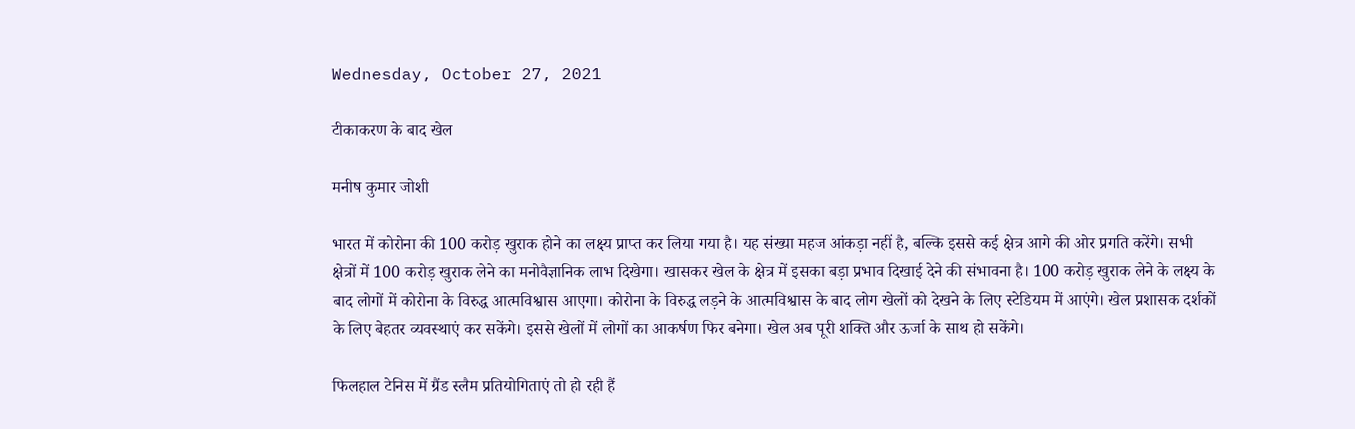Wednesday, October 27, 2021

टीकाकरण के बाद खेल

मनीष कुमार जोशी

भारत में कोरोना की 100 करोड़ खुराक होने का लक्ष्य प्राप्त कर लिया गया है। यह संख्या महज आंकड़ा नहीं है, बल्कि इससे कई क्षेत्र आगे की ओर प्रगति करेंगे। सभी क्षेत्रों में 100 करोड़ खुराक लेने का मनोवैज्ञानिक लाभ दिखेगा। खासकर खेल के क्षेत्र में इसका बड़ा प्रभाव दिखाई देने की संभावना है। 100 करोड़ खुराक लेने के लक्ष्य के बाद लोगों में कोरोना के विरुद्ध आत्मविश्वास आएगा। कोरोना के विरुद्ध लड़ने के आत्मविश्वास के बाद लोग खेलों को देखने के लिए स्टेडियम में आएंगे। खेल प्रशासक दर्शकों के लिए बेहतर व्यवस्थाएं कर सकेंगे। इससे खेलों में लोगों का आकर्षण फिर बनेगा। खेल अब पूरी शक्ति और ऊर्जा के साथ हो सकेंगे।

फिलहाल टेनिस में ग्रैंड स्लैम प्रतियोगिताएं तो हो रही हैं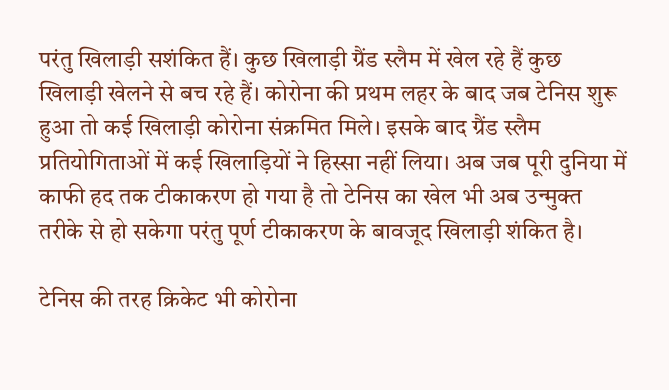परंतु खिलाड़ी सशंकित हैं। कुछ खिलाड़ी ग्रैंड स्लैम में खेल रहे हैं कुछ खिलाड़ी खेलने से बच रहे हैं। कोरोना की प्रथम लहर के बाद जब टेनिस शुरू हुआ तो कई खिलाड़ी कोरोना संक्रमित मिले। इसके बाद ग्रैंड स्लैम प्रतियोगिताओं में कई खिलाड़ियों ने हिस्सा नहीं लिया। अब जब पूरी दुनिया में काफी हद तक टीकाकरण हो गया है तो टेनिस का खेल भी अब उन्मुक्त तरीके से हो सकेगा परंतु पूर्ण टीकाकरण के बावजूद खिलाड़ी शंकित है।

टेनिस की तरह क्रिकेट भी कोरोना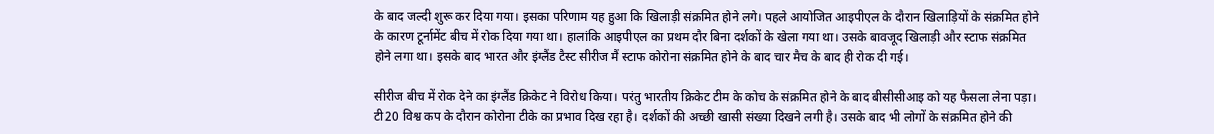के बाद जल्दी शुरू कर दिया गया। इसका परिणाम यह हुआ कि खिलाड़ी संक्रमित होने लगे। पहले आयोजित आइपीएल के दौरान खिलाड़ियों के संक्रमित होने के कारण टूर्नामेंट बीच में रोक दिया गया था। हालांकि आइपीएल का प्रथम दौर बिना दर्शकों के खेला गया था। उसके बावजूद खिलाड़ी और स्टाफ संक्रमित होने लगा था। इसके बाद भारत और इंग्लैंड टैस्ट सीरीज मैं स्टाफ कोरोना संक्रमित होने के बाद चार मैच के बाद ही रोक दी गई।

सीरीज बीच में रोक देने का इंग्लैंड क्रिकेट ने विरोध किया। परंतु भारतीय क्रिकेट टीम के कोच के संक्रमित होने के बाद बीसीसीआइ को यह फैसला लेना पड़ा। टी20 विश्व कप के दौरान कोरोना टीके का प्रभाव दिख रहा है। दर्शकों की अच्छी खासी संख्या दिखने लगी है। उसके बाद भी लोगों के संक्रमित होने की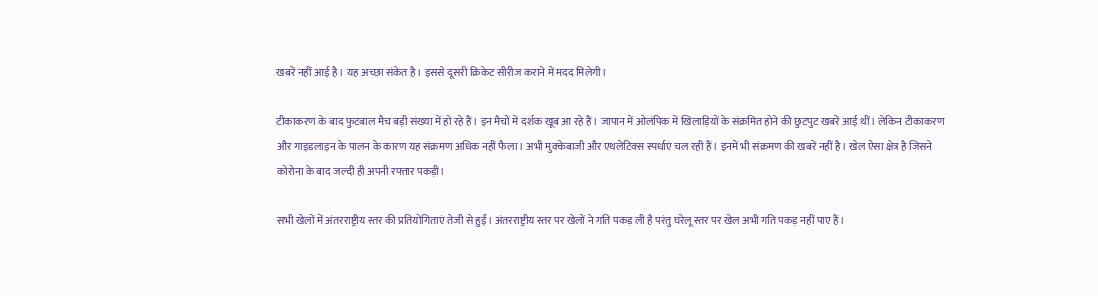खबरें नहीं आई है। यह अच्छा संकेत है। इससे दूसरी क्रिकेट सीरीज कराने में मदद मिलेगी।

टीकाकरण के बाद फुटबाल मैच बड़ी संख्या में हो रहे हैं। इन मैचों में दर्शक खूब आ रहे हैं। जापान में ओलंपिक में खिलाड़ियों के संक्रमित होने की छुटपुट खबरें आई थीं। लेकिन टीकाकरण और गाइडलाइन के पालन के कारण यह संक्रमण अधिक नहीं फैला। अभी मुक्केबाजी और एथलेटिक्स स्पर्धाएं चल रही हैं। इनमें भी संक्रमण की खबरें नहीं है। खेल ऐसा क्षेत्र है जिसने कोरोना के बाद जल्दी ही अपनी रफ्तार पकड़ी।

सभी खेलों में अंतरराष्ट्रीय स्तर की प्रतियोगिताएं तेजी से हुईं। अंतरराष्ट्रीय स्तर पर खेलों ने गति पकड़ ली है परंतु घरेलू स्तर पर खेल अभी गति पकड़ नहीं पाए हैं।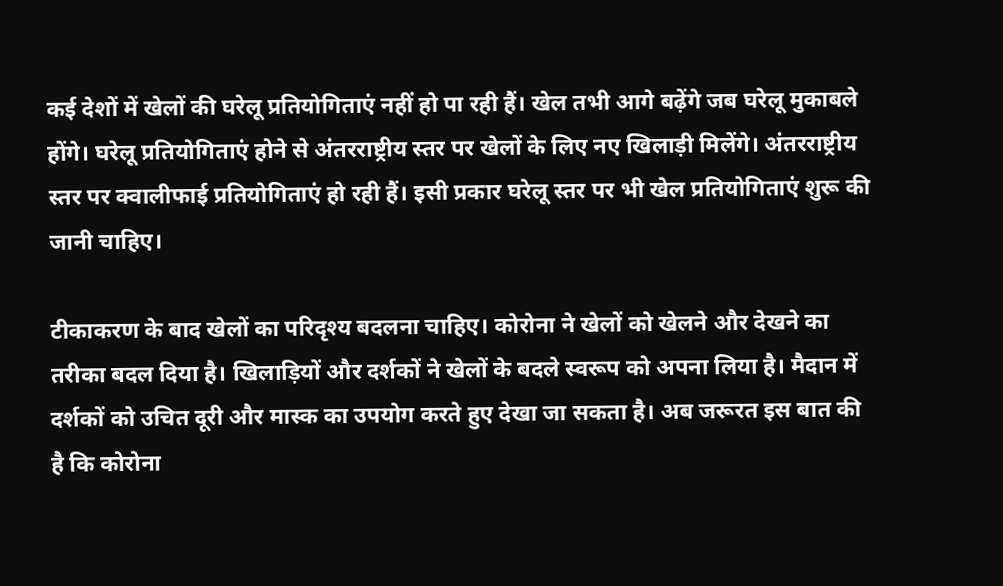कई देशों में खेलों की घरेलू प्रतियोगिताएं नहीं हो पा रही हैं। खेल तभी आगे बढ़ेंगे जब घरेलू मुकाबले होंगे। घरेलू प्रतियोगिताएं होने से अंतरराष्ट्रीय स्तर पर खेलों के लिए नए खिलाड़ी मिलेंगे। अंतरराष्ट्रीय स्तर पर क्वालीफाई प्रतियोगिताएं हो रही हैं। इसी प्रकार घरेलू स्तर पर भी खेल प्रतियोगिताएं शुरू की जानी चाहिए।

टीकाकरण के बाद खेलों का परिदृश्य बदलना चाहिए। कोरोना ने खेलों को खेलने और देखने का तरीका बदल दिया है। खिलाड़ियों और दर्शकों ने खेलों के बदले स्वरूप को अपना लिया है। मैदान में दर्शकों को उचित दूरी और मास्क का उपयोग करते हुए देखा जा सकता है। अब जरूरत इस बात की है कि कोरोना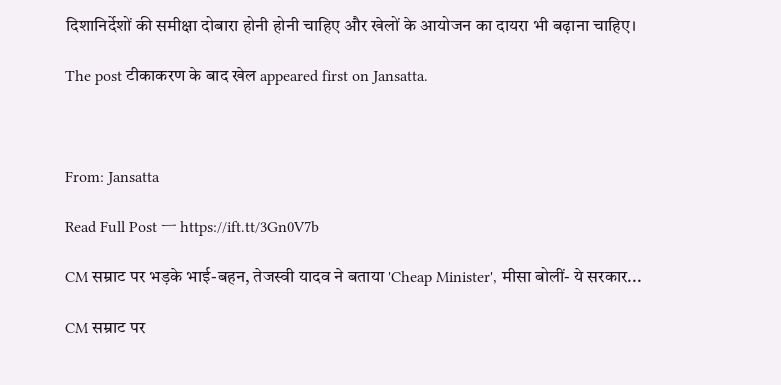दिशानिर्देशों की समीक्षा दोबारा होनी होनी चाहिए और खेलों के आयोजन का दायरा भी बढ़ाना चाहिए।

The post टीकाकरण के बाद खेल appeared first on Jansatta.



From: Jansatta

Read Full Post ㅡ https://ift.tt/3Gn0V7b

CM सम्राट पर भड़के भाई-बहन, तेजस्वी यादव ने बताया 'Cheap Minister', मीसा बोलीं- ये सरकार...

CM सम्राट पर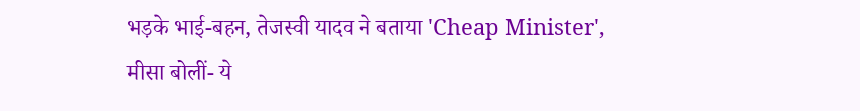भड़के भाई-बहन, तेजस्वी यादव ने बताया 'Cheap Minister', मीसा बोलीं- ये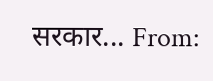सरकार... From: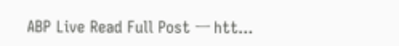ABP Live Read Full Post ㅡ htt...